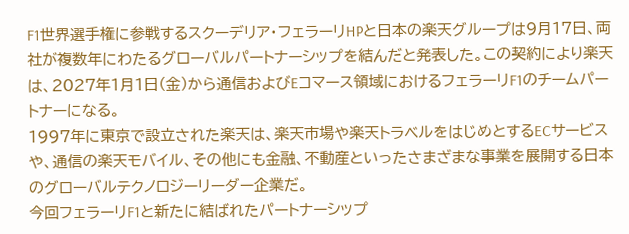F1世界選手権に参戦するスクーデリア・フェラーリHPと日本の楽天グループは9月17日、両社が複数年にわたるグローバルパートナーシップを結んだと発表した。この契約により楽天は、2027年1月1日(金)から通信およびEコマース領域におけるフェラーリF1のチームパートナーになる。
1997年に東京で設立された楽天は、楽天市場や楽天トラベルをはじめとするECサービスや、通信の楽天モバイル、その他にも金融、不動産といったさまざまな事業を展開する日本のグローバルテクノロジーリーダー企業だ。
今回フェラーリF1と新たに結ばれたパートナーシップ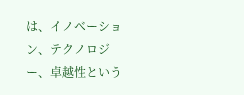は、イノベーション、テクノロジー、卓越性という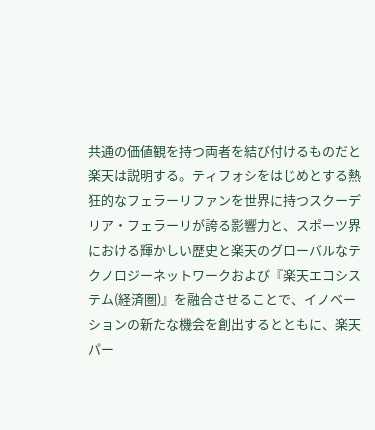共通の価値観を持つ両者を結び付けるものだと楽天は説明する。ティフォシをはじめとする熱狂的なフェラーリファンを世界に持つスクーデリア・フェラーリが誇る影響力と、スポーツ界における輝かしい歴史と楽天のグローバルなテクノロジーネットワークおよび『楽天エコシステム(経済圏)』を融合させることで、イノベーションの新たな機会を創出するとともに、楽天パー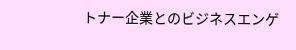トナー企業とのビジネスエンゲ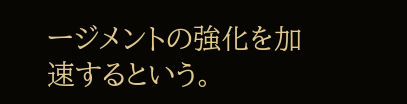ージメントの強化を加速するという。